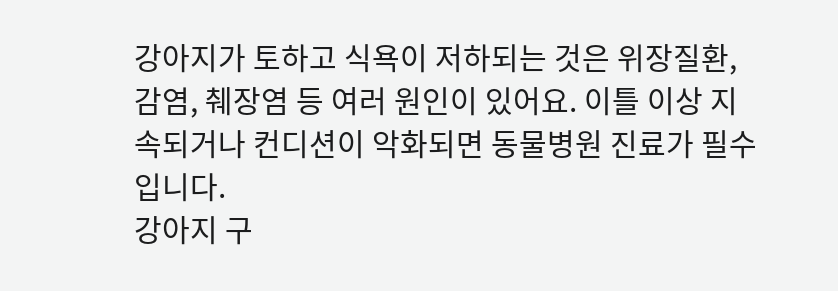강아지가 토하고 식욕이 저하되는 것은 위장질환, 감염, 췌장염 등 여러 원인이 있어요. 이틀 이상 지속되거나 컨디션이 악화되면 동물병원 진료가 필수입니다.
강아지 구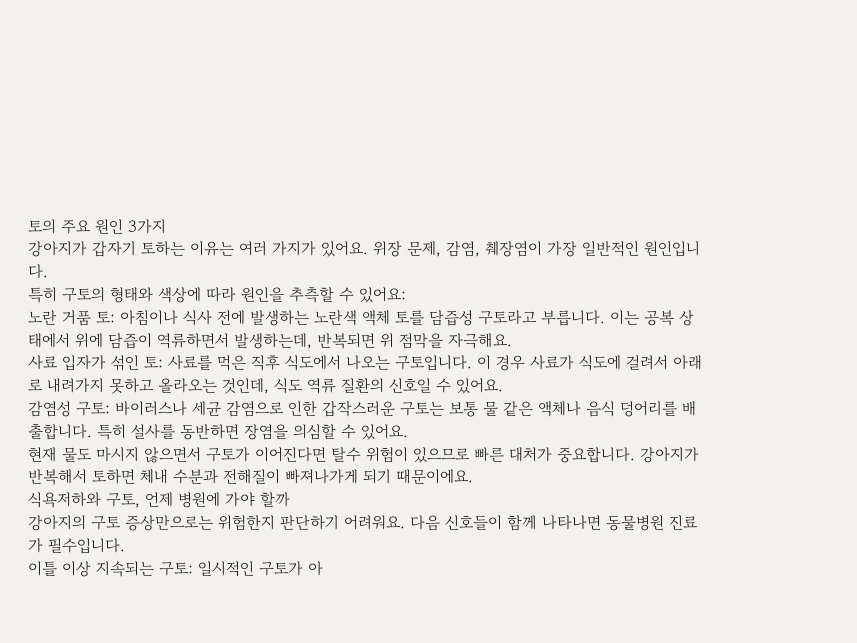토의 주요 원인 3가지
강아지가 갑자기 토하는 이유는 여러 가지가 있어요. 위장 문제, 감염, 췌장염이 가장 일반적인 원인입니다.
특히 구토의 형태와 색상에 따라 원인을 추측할 수 있어요:
노란 거품 토: 아침이나 식사 전에 발생하는 노란색 액체 토를 담즙성 구토라고 부릅니다. 이는 공복 상태에서 위에 담즙이 역류하면서 발생하는데, 반복되면 위 점막을 자극해요.
사료 입자가 섞인 토: 사료를 먹은 직후 식도에서 나오는 구토입니다. 이 경우 사료가 식도에 걸려서 아래로 내려가지 못하고 올라오는 것인데, 식도 역류 질환의 신호일 수 있어요.
감염성 구토: 바이러스나 세균 감염으로 인한 갑작스러운 구토는 보통 물 같은 액체나 음식 덩어리를 배출합니다. 특히 설사를 동반하면 장염을 의심할 수 있어요.
현재 물도 마시지 않으면서 구토가 이어진다면 탈수 위험이 있으므로 빠른 대처가 중요합니다. 강아지가 반복해서 토하면 체내 수분과 전해질이 빠져나가게 되기 때문이에요.
식욕저하와 구토, 언제 병원에 가야 할까
강아지의 구토 증상만으로는 위험한지 판단하기 어려워요. 다음 신호들이 함께 나타나면 동물병원 진료가 필수입니다.
이틀 이상 지속되는 구토: 일시적인 구토가 아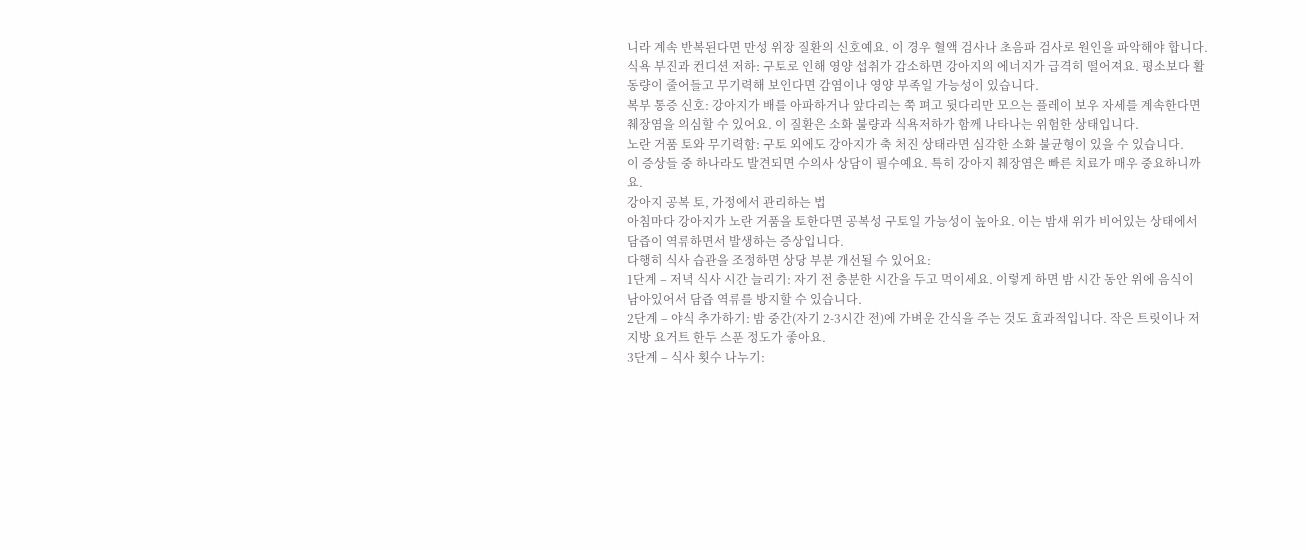니라 계속 반복된다면 만성 위장 질환의 신호예요. 이 경우 혈액 검사나 초음파 검사로 원인을 파악해야 합니다.
식욕 부진과 컨디션 저하: 구토로 인해 영양 섭취가 감소하면 강아지의 에너지가 급격히 떨어져요. 평소보다 활동량이 줄어들고 무기력해 보인다면 감염이나 영양 부족일 가능성이 있습니다.
복부 통증 신호: 강아지가 배를 아파하거나 앞다리는 쭉 펴고 뒷다리만 모으는 플레이 보우 자세를 계속한다면 췌장염을 의심할 수 있어요. 이 질환은 소화 불량과 식욕저하가 함께 나타나는 위험한 상태입니다.
노란 거품 토와 무기력함: 구토 외에도 강아지가 축 처진 상태라면 심각한 소화 불균형이 있을 수 있습니다.
이 증상들 중 하나라도 발견되면 수의사 상담이 필수예요. 특히 강아지 췌장염은 빠른 치료가 매우 중요하니까요.
강아지 공복 토, 가정에서 관리하는 법
아침마다 강아지가 노란 거품을 토한다면 공복성 구토일 가능성이 높아요. 이는 밤새 위가 비어있는 상태에서 담즙이 역류하면서 발생하는 증상입니다.
다행히 식사 습관을 조정하면 상당 부분 개선될 수 있어요:
1단계 – 저녁 식사 시간 늘리기: 자기 전 충분한 시간을 두고 먹이세요. 이렇게 하면 밤 시간 동안 위에 음식이 남아있어서 담즙 역류를 방지할 수 있습니다.
2단계 – 야식 추가하기: 밤 중간(자기 2-3시간 전)에 가벼운 간식을 주는 것도 효과적입니다. 작은 트릿이나 저지방 요거트 한두 스푼 정도가 좋아요.
3단계 – 식사 횟수 나누기: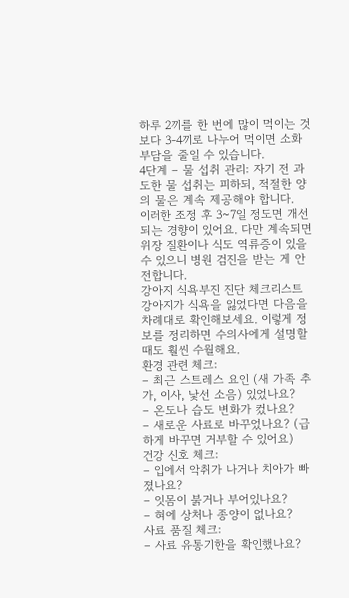하루 2끼를 한 번에 많이 먹이는 것보다 3-4끼로 나누어 먹이면 소화 부담을 줄일 수 있습니다.
4단계 – 물 섭취 관리: 자기 전 과도한 물 섭취는 피하되, 적절한 양의 물은 계속 제공해야 합니다.
이러한 조정 후 3~7일 정도면 개선되는 경향이 있어요. 다만 계속되면 위장 질환이나 식도 역류증이 있을 수 있으니 병원 검진을 받는 게 안전합니다.
강아지 식욕부진 진단 체크리스트
강아지가 식욕을 잃었다면 다음을 차례대로 확인해보세요. 이렇게 정보를 정리하면 수의사에게 설명할 때도 훨씬 수월해요.
환경 관련 체크:
– 최근 스트레스 요인 (새 가족 추가, 이사, 낯선 소음) 있었나요?
– 온도나 습도 변화가 컸나요?
– 새로운 사료로 바꾸었나요? (급하게 바꾸면 거부할 수 있어요)
건강 신호 체크:
– 입에서 악취가 나거나 치아가 빠졌나요?
– 잇몸이 붉거나 부어있나요?
– 혀에 상처나 종양이 없나요?
사료 품질 체크:
– 사료 유통기한을 확인했나요?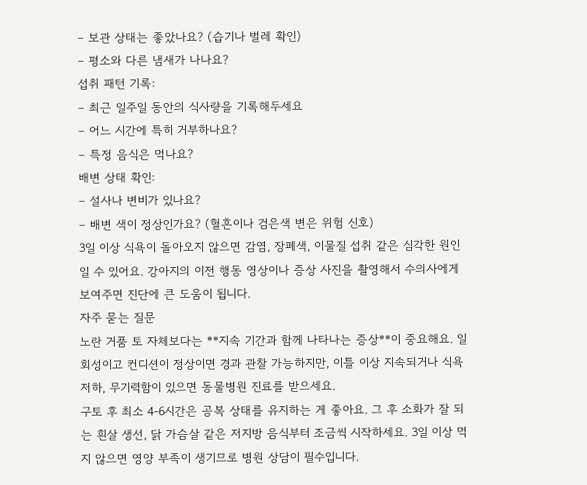– 보관 상태는 좋았나요? (습기나 벌레 확인)
– 평소와 다른 냄새가 나나요?
섭취 패턴 기록:
– 최근 일주일 동안의 식사량을 기록해두세요
– 어느 시간에 특히 거부하나요?
– 특정 음식은 먹나요?
배변 상태 확인:
– 설사나 변비가 있나요?
– 배변 색이 정상인가요? (혈흔이나 검은색 변은 위험 신호)
3일 이상 식욕이 돌아오지 않으면 감염, 장폐색, 이물질 섭취 같은 심각한 원인일 수 있어요. 강아지의 이전 행동 영상이나 증상 사진을 촬영해서 수의사에게 보여주면 진단에 큰 도움이 됩니다.
자주 묻는 질문
노란 거품 토 자체보다는 **지속 기간과 함께 나타나는 증상**이 중요해요. 일회성이고 컨디션이 정상이면 경과 관찰 가능하지만, 이틀 이상 지속되거나 식욕 저하, 무기력함이 있으면 동물병원 진료를 받으세요.
구토 후 최소 4-6시간은 공복 상태를 유지하는 게 좋아요. 그 후 소화가 잘 되는 흰살 생선, 닭 가슴살 같은 저지방 음식부터 조금씩 시작하세요. 3일 이상 먹지 않으면 영양 부족이 생기므로 병원 상담이 필수입니다.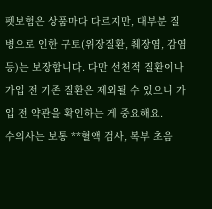펫보험은 상품마다 다르지만, 대부분 질병으로 인한 구토(위장질환, 췌장염, 감염 등)는 보장합니다. 다만 선천적 질환이나 가입 전 기존 질환은 제외될 수 있으니 가입 전 약관을 확인하는 게 중요해요.
수의사는 보통 **혈액 검사, 복부 초음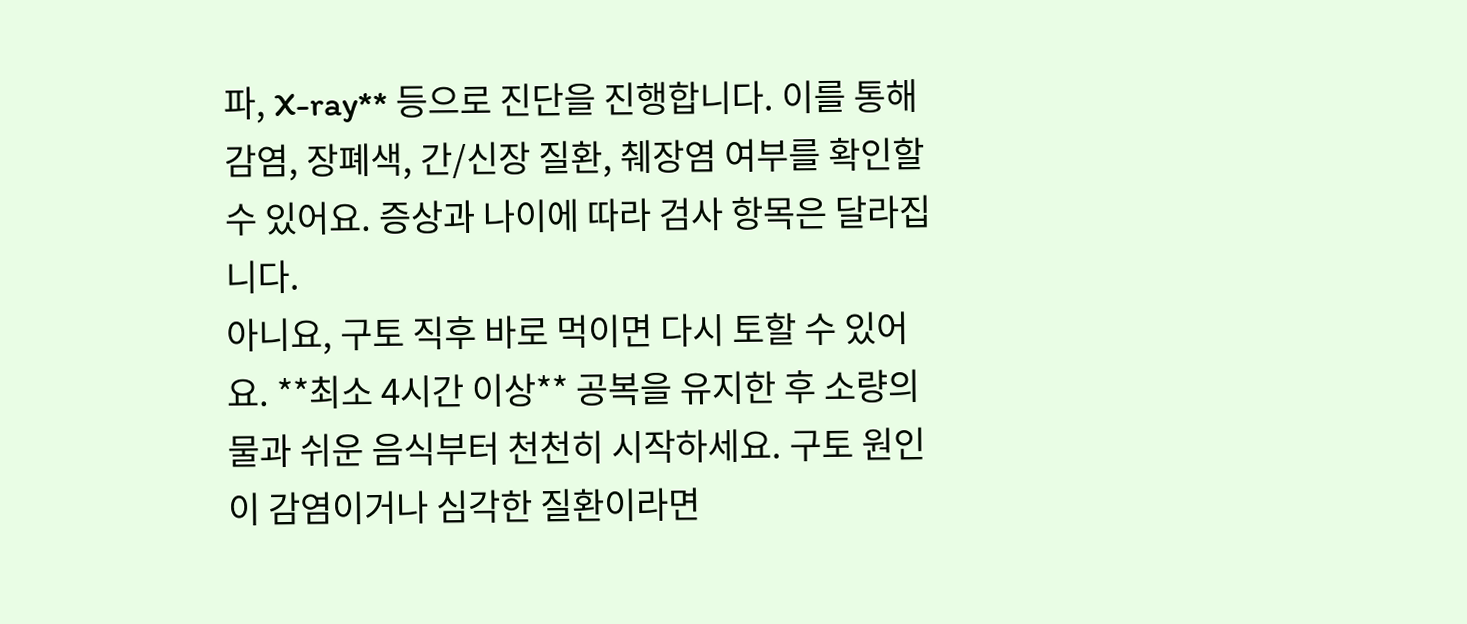파, X-ray** 등으로 진단을 진행합니다. 이를 통해 감염, 장폐색, 간/신장 질환, 췌장염 여부를 확인할 수 있어요. 증상과 나이에 따라 검사 항목은 달라집니다.
아니요, 구토 직후 바로 먹이면 다시 토할 수 있어요. **최소 4시간 이상** 공복을 유지한 후 소량의 물과 쉬운 음식부터 천천히 시작하세요. 구토 원인이 감염이거나 심각한 질환이라면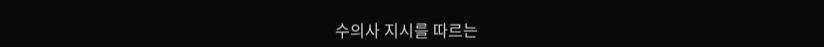수의사 지시를 따르는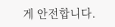게 안전합니다.